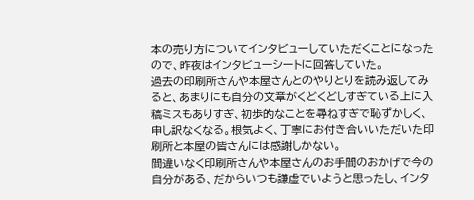本の売り方についてインタビューしていただくことになったので、昨夜はインタビューシートに回答していた。
過去の印刷所さんや本屋さんとのやりとりを読み返してみると、あまりにも自分の文章がくどくどしすぎている上に入稿ミスもありすぎ、初歩的なことを尋ねすぎで恥ずかしく、申し訳なくなる。根気よく、丁寧にお付き合いいただいた印刷所と本屋の皆さんには感謝しかない。
間違いなく印刷所さんや本屋さんのお手間のおかげで今の自分がある、だからいつも謙虚でいようと思ったし、インタ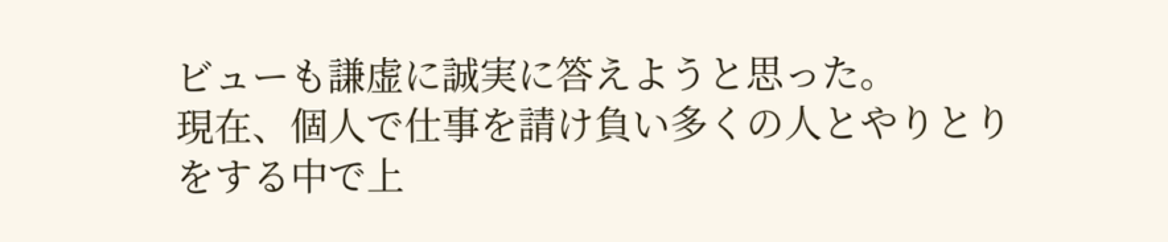ビューも謙虚に誠実に答えようと思った。
現在、個人で仕事を請け負い多くの人とやりとりをする中で上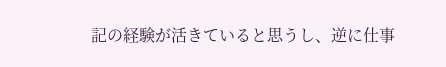記の経験が活きていると思うし、逆に仕事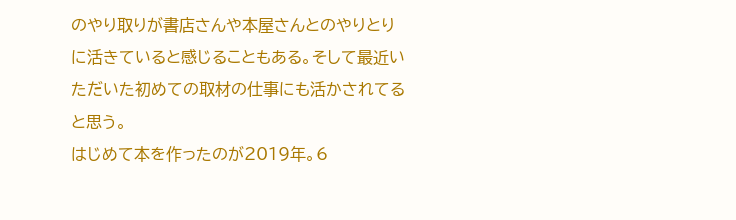のやり取りが書店さんや本屋さんとのやりとりに活きていると感じることもある。そして最近いただいた初めての取材の仕事にも活かされてると思う。
はじめて本を作ったのが2019年。6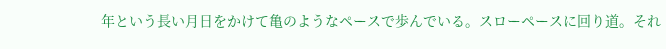年という長い月日をかけて亀のようなペースで歩んでいる。スローペースに回り道。それ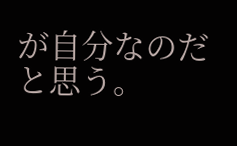が自分なのだと思う。